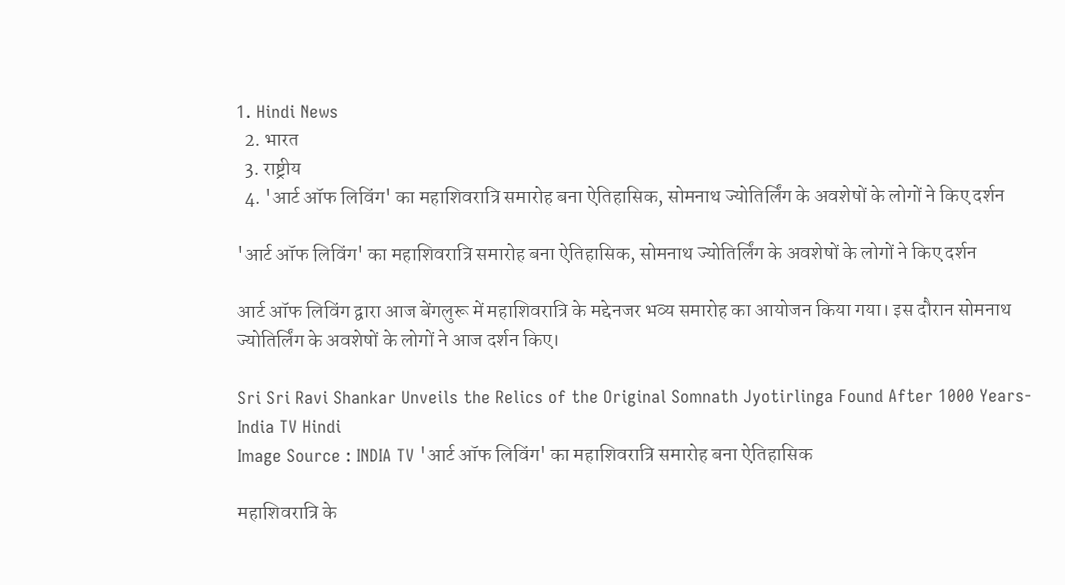1. Hindi News
  2. भारत
  3. राष्ट्रीय
  4. 'आर्ट ऑफ लिविंग' का महाशिवरात्रि समारोह बना ऐतिहासिक, सोमनाथ ज्योतिर्लिंग के अवशेषों के लोगों ने किए दर्शन

'आर्ट ऑफ लिविंग' का महाशिवरात्रि समारोह बना ऐतिहासिक, सोमनाथ ज्योतिर्लिंग के अवशेषों के लोगों ने किए दर्शन

आर्ट ऑफ लिविंग द्वारा आज बेंगलुरू में महाशिवरात्रि के मद्देनजर भव्य समारोह का आयोजन किया गया। इस दौरान सोमनाथ ज्योतिर्लिंग के अवशेषों के लोगों ने आज दर्शन किए।

Sri Sri Ravi Shankar Unveils the Relics of the Original Somnath Jyotirlinga Found After 1000 Years- India TV Hindi
Image Source : INDIA TV 'आर्ट ऑफ लिविंग' का महाशिवरात्रि समारोह बना ऐतिहासिक

महाशिवरात्रि के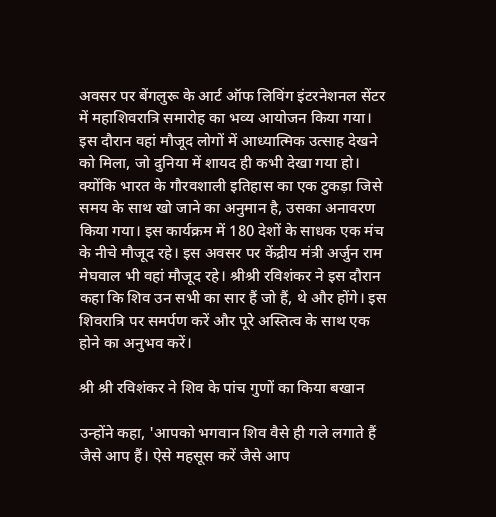अवसर पर बेंगलुरू के आर्ट ऑफ लिविंग इंटरनेशनल सेंटर में महाशिवरात्रि समारोह का भव्य आयोजन किया गया। इस दौरान वहां मौजूद लोगों में आध्यात्मिक उत्साह देखने को मिला, जो दुनिया में शायद ही कभी देखा गया हो। क्योंकि भारत के गौरवशाली इतिहास का एक टुकड़ा जिसे समय के साथ खो जाने का अनुमान है, उसका अनावरण किया गया। इस कार्यक्रम में 180 देशों के साधक एक मंच के नीचे मौजूद रहे। इस अवसर पर केंद्रीय मंत्री अर्जुन राम मेघवाल भी वहां मौजूद रहे। श्रीश्री रविशंकर ने इस दौरान कहा कि शिव उन सभी का सार हैं जो हैं, थे और होंगे। इस शिवरात्रि पर समर्पण करें और पूरे अस्तित्व के साथ एक होने का अनुभव करें।

श्री श्री रविशंकर ने शिव के पांच गुणों का किया बखान

उन्होंने कहा, 'आपको भगवान शिव वैसे ही गले लगाते हैं जैसे आप हैं। ऐसे महसूस करें जैसे आप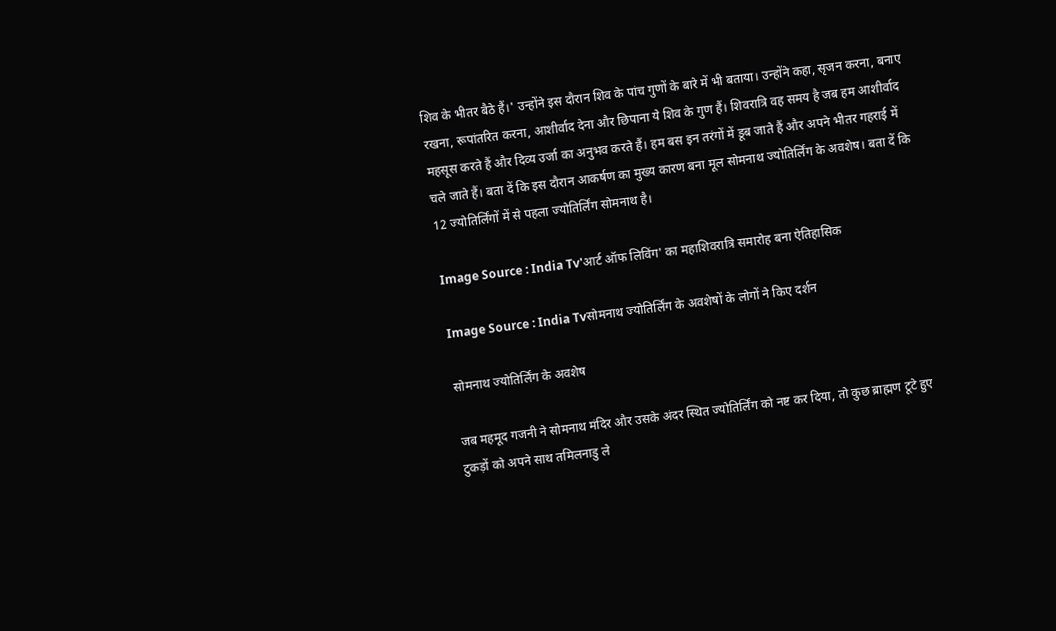शिव के भीतर बैठे हैं।' उन्होंने इस दौरान शिव के पांच गुणों के बारे में भी बताया। उन्होंने कहा, सृजन करना, बनाए रखना, रूपांतरित करना, आशीर्वाद देना और छिपाना ये शिव के गुण हैं। शिवरात्रि वह समय है जब हम आशीर्वाद महसूस करते हैं और दिव्य उर्जा का अनुभव करते हैं। हम बस इन तरंगों में डूब जाते हैं और अपने भीतर गहराई में चले जाते हैं। बता दें कि इस दौरान आकर्षण का मुख्य कारण बना मूल सोमनाथ ज्योतिर्लिंग के अवशेष। बता दें कि 12 ज्योतिर्लिंगों में से पहला ज्योतिर्लिंग सोमनाथ है।

Image Source : India Tv'आर्ट ऑफ लिविंग' का महाशिवरात्रि समारोह बना ऐतिहासिक

Image Source : India Tvसोमनाथ ज्योतिर्लिंग के अवशेषों के लोगों ने किए दर्शन

सोमनाथ ज्योतिर्लिंग के अवशेष

जब महमूद गजनी ने सोमनाथ मंदिर और उसके अंदर स्थित ज्योतिर्लिंग को नष्ट कर दिया, तो कुछ ब्राह्मण टूटे हुए टुकड़ों को अपने साथ तमिलनाडु ले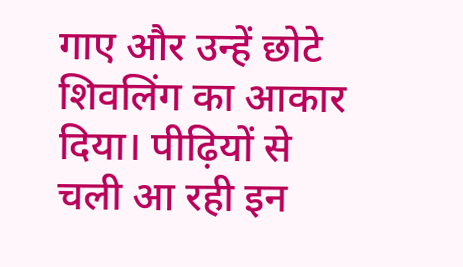गाए और उन्हें छोटे शिवलिंग का आकार दिया। पीढ़ियों से चली आ रही इन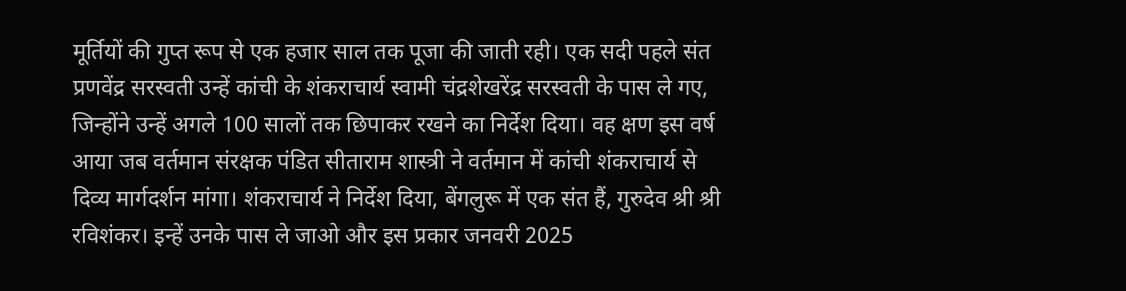मूर्तियों की गुप्त रूप से एक हजार साल तक पूजा की जाती रही। एक सदी पहले संत प्रणवेंद्र सरस्वती उन्हें कांची के शंकराचार्य स्वामी चंद्रशेखरेंद्र सरस्वती के पास ले गए, जिन्होंने उन्हें अगले 100 सालों तक छिपाकर रखने का निर्देश दिया। वह क्षण इस वर्ष आया जब वर्तमान संरक्षक पंडित सीताराम शास्त्री ने वर्तमान में कांची शंकराचार्य से दिव्य मार्गदर्शन मांगा। शंकराचार्य ने निर्देश दिया, बेंगलुरू में एक संत हैं, गुरुदेव श्री श्री रविशंकर। इन्हें उनके पास ले जाओ और इस प्रकार जनवरी 2025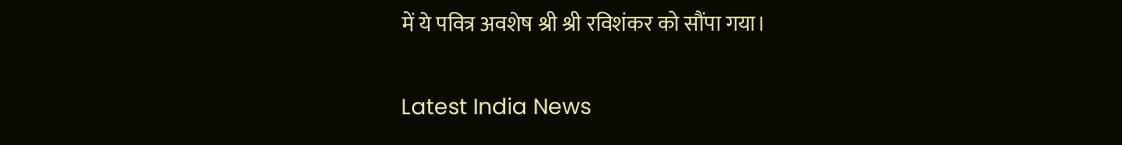में ये पवित्र अवशेष श्री श्री रविशंकर को सौंपा गया।

Latest India News